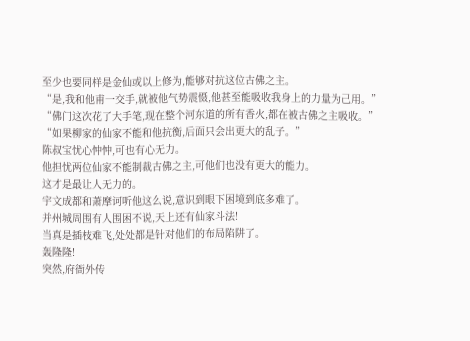至少也要同样是金仙或以上修为,能够对抗这位古佛之主。
“是,我和他甫一交手,就被他气势震慑,他甚至能吸收我身上的力量为己用。”
“佛门这次花了大手笔,现在整个河东道的所有香火,都在被古佛之主吸收。”
“如果柳家的仙家不能和他抗衡,后面只会出更大的乱子。”
陈叔宝忧心忡忡,可也有心无力。
他担忧两位仙家不能制裁古佛之主,可他们也没有更大的能力。
这才是最让人无力的。
宇文成都和萧摩诃听他这么说,意识到眼下困境到底多难了。
并州城周围有人围困不说,天上还有仙家斗法!
当真是插枝难飞,处处都是针对他们的布局陷阱了。
轰隆隆!
突然,府衙外传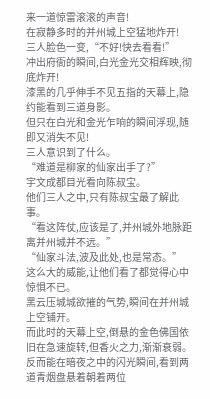来一道惊雷滚滚的声音!
在寂静多时的并州城上空猛地炸开!
三人脸色一变,“不好!快去看看!”
冲出府衙的瞬间,白光金光交相辉映,彻底炸开!
漆黑的几乎伸手不见五指的天幕上,隐约能看到三道身影。
但只在白光和金光乍响的瞬间浮现,随即又消失不见!
三人意识到了什么。
“难道是柳家的仙家出手了?”
宇文成都目光看向陈叔宝。
他们三人之中,只有陈叔宝最了解此事。
“看这阵仗,应该是了,并州城外地脉距离并州城并不远。”
“仙家斗法,波及此处,也是常态。”
这么大的威能,让他们看了都觉得心中惊惧不已。
黑云压城城欲摧的气势,瞬间在并州城上空铺开。
而此时的天幕上空,倒悬的金色佛国依旧在急速旋转,但香火之力,渐渐衰弱。
反而能在暗夜之中的闪光瞬间,看到两道青烟盘悬着朝着两位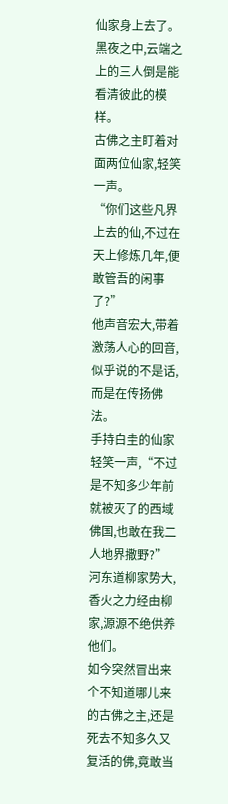仙家身上去了。
黑夜之中,云端之上的三人倒是能看清彼此的模样。
古佛之主盯着对面两位仙家,轻笑一声。
“你们这些凡界上去的仙,不过在天上修炼几年,便敢管吾的闲事了?”
他声音宏大,带着激荡人心的回音,似乎说的不是话,而是在传扬佛法。
手持白圭的仙家轻笑一声,“不过是不知多少年前就被灭了的西域佛国,也敢在我二人地界撒野?”
河东道柳家势大,香火之力经由柳家,源源不绝供养他们。
如今突然冒出来个不知道哪儿来的古佛之主,还是死去不知多久又复活的佛,竟敢当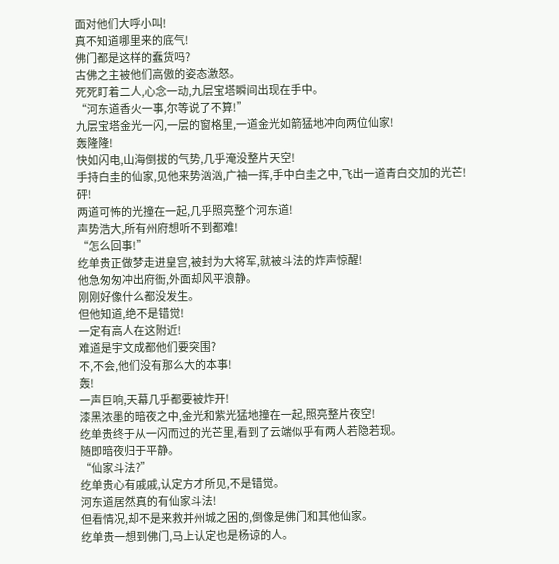面对他们大呼小叫!
真不知道哪里来的底气!
佛门都是这样的蠢货吗?
古佛之主被他们高傲的姿态激怒。
死死盯着二人,心念一动,九层宝塔瞬间出现在手中。
“河东道香火一事,尔等说了不算!”
九层宝塔金光一闪,一层的窗格里,一道金光如箭猛地冲向两位仙家!
轰隆隆!
快如闪电,山海倒拔的气势,几乎淹没整片天空!
手持白圭的仙家,见他来势汹汹,广袖一挥,手中白圭之中,飞出一道青白交加的光芒!
砰!
两道可怖的光撞在一起,几乎照亮整个河东道!
声势浩大,所有州府想听不到都难!
“怎么回事!”
纥单贵正做梦走进皇宫,被封为大将军,就被斗法的炸声惊醒!
他急匆匆冲出府衙,外面却风平浪静。
刚刚好像什么都没发生。
但他知道,绝不是错觉!
一定有高人在这附近!
难道是宇文成都他们要突围?
不,不会,他们没有那么大的本事!
轰!
一声巨响,天幕几乎都要被炸开!
漆黑浓墨的暗夜之中,金光和紫光猛地撞在一起,照亮整片夜空!
纥单贵终于从一闪而过的光芒里,看到了云端似乎有两人若隐若现。
随即暗夜归于平静。
“仙家斗法?”
纥单贵心有戚戚,认定方才所见,不是错觉。
河东道居然真的有仙家斗法!
但看情况,却不是来救并州城之困的,倒像是佛门和其他仙家。
纥单贵一想到佛门,马上认定也是杨谅的人。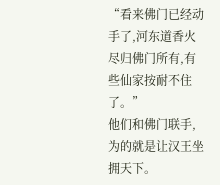“看来佛门已经动手了,河东道香火尽归佛门所有,有些仙家按耐不住了。”
他们和佛门联手,为的就是让汉王坐拥天下。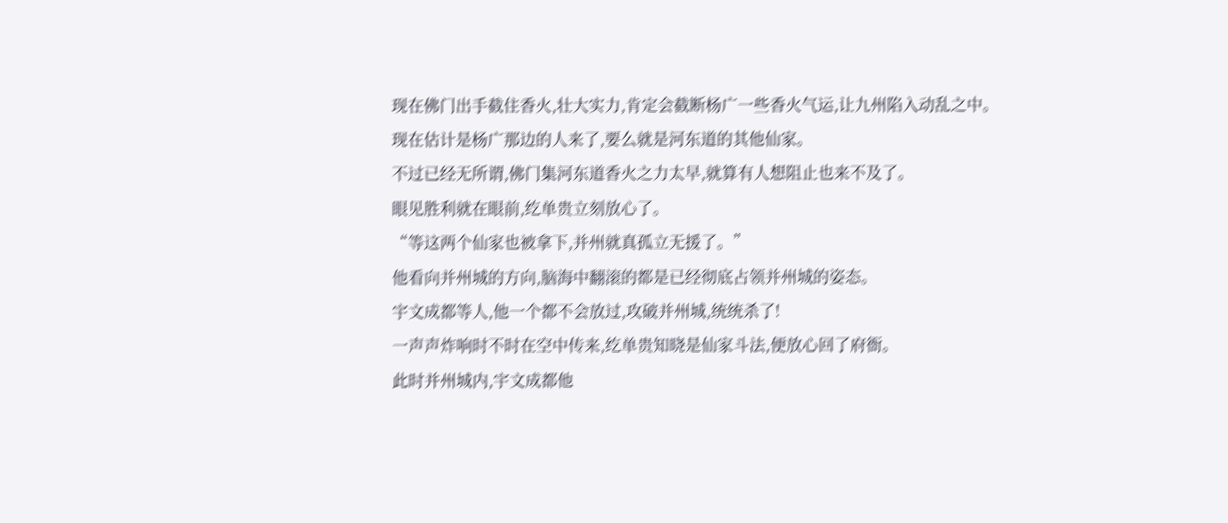现在佛门出手截住香火,壮大实力,肯定会截断杨广一些香火气运,让九州陷入动乱之中。
现在估计是杨广那边的人来了,要么就是河东道的其他仙家。
不过已经无所谓,佛门集河东道香火之力太早,就算有人想阻止也来不及了。
眼见胜利就在眼前,纥单贵立刻放心了。
“等这两个仙家也被拿下,并州就真孤立无援了。”
他看向并州城的方向,脑海中翻滚的都是已经彻底占领并州城的姿态。
宇文成都等人,他一个都不会放过,攻破并州城,统统杀了!
一声声炸响时不时在空中传来,纥单贵知晓是仙家斗法,便放心回了府衙。
此时并州城内,宇文成都他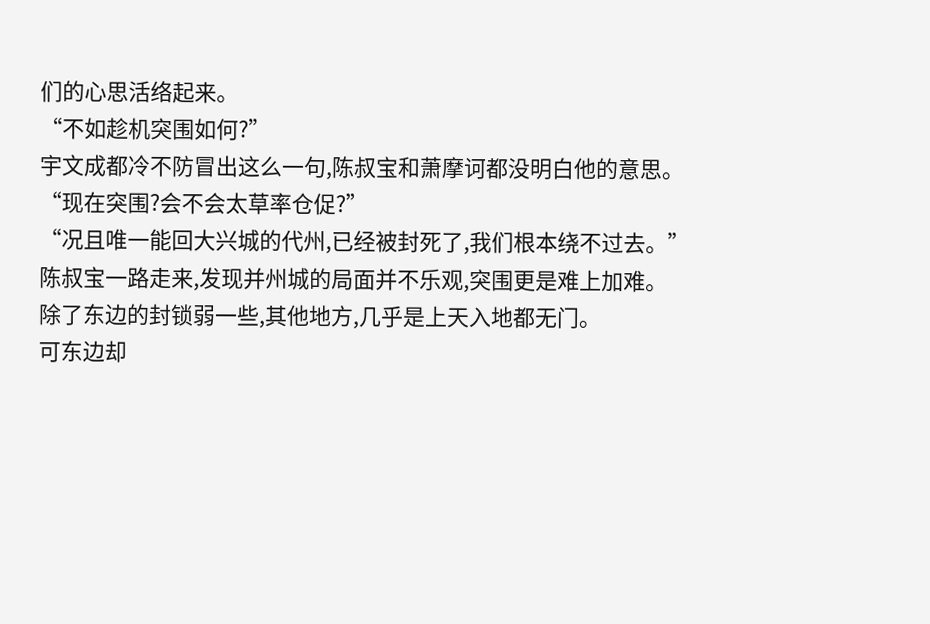们的心思活络起来。
“不如趁机突围如何?”
宇文成都冷不防冒出这么一句,陈叔宝和萧摩诃都没明白他的意思。
“现在突围?会不会太草率仓促?”
“况且唯一能回大兴城的代州,已经被封死了,我们根本绕不过去。”
陈叔宝一路走来,发现并州城的局面并不乐观,突围更是难上加难。
除了东边的封锁弱一些,其他地方,几乎是上天入地都无门。
可东边却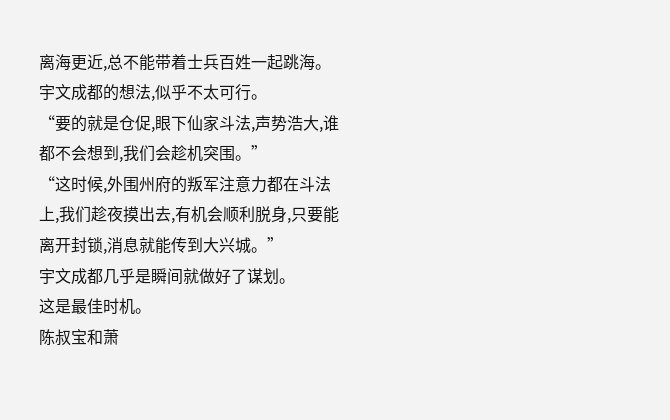离海更近,总不能带着士兵百姓一起跳海。
宇文成都的想法,似乎不太可行。
“要的就是仓促,眼下仙家斗法,声势浩大,谁都不会想到,我们会趁机突围。”
“这时候,外围州府的叛军注意力都在斗法上,我们趁夜摸出去,有机会顺利脱身,只要能离开封锁,消息就能传到大兴城。”
宇文成都几乎是瞬间就做好了谋划。
这是最佳时机。
陈叔宝和萧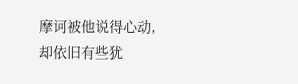摩诃被他说得心动,却依旧有些犹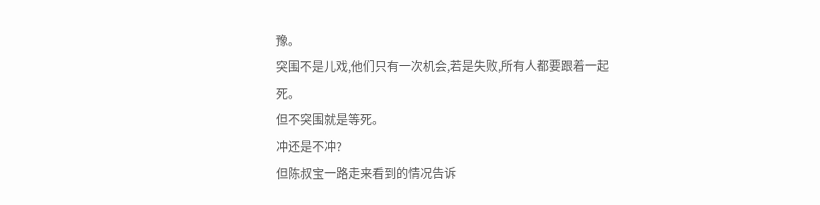豫。
突围不是儿戏,他们只有一次机会,若是失败,所有人都要跟着一起死。
但不突围就是等死。
冲还是不冲?
但陈叔宝一路走来看到的情况告诉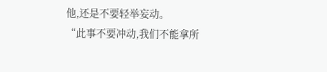他,还是不要轻举妄动。
“此事不要冲动,我们不能拿所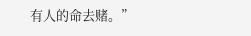有人的命去赌。”